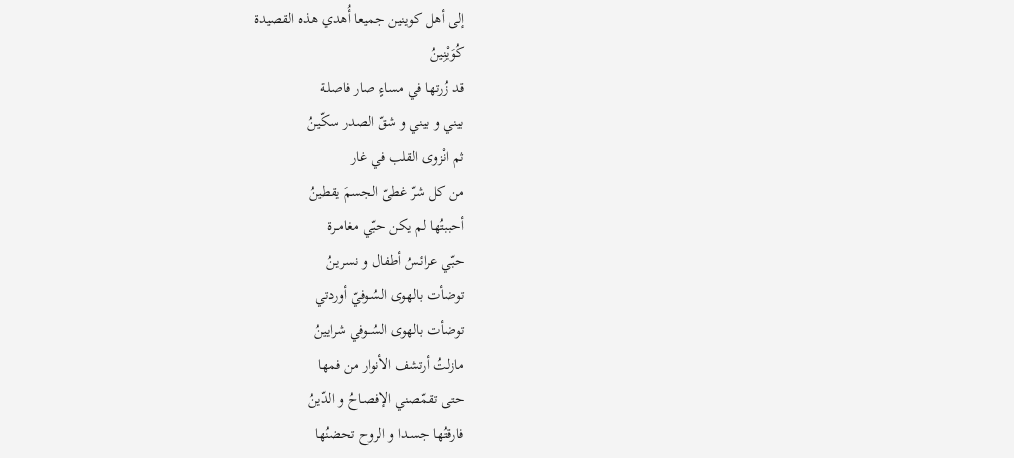إلى أهل كوينين جميعا أُهدي هذه القصيدة
كُوَيْنِينُ
قد زُرتها في مساءٍ صار فاصلـة
بيني و بيني و شقّ الصدر سكّيـنُ
ثم انْزوى القلب في غار
من كل شرّ غطىّ الجسمَ يقطينُ
أحببتُها لم يكن حبّي مغامــرة
حبّي عرائـسُ أطفال و نسريـنُ
توضأت بالهوى السُـوفيّ أوردتي
توضأت بالهوى السُــوفي شرايينُ
مازلتُ أرتشف الأنوار من فمها
حتى تقمّصني الإفصـاحُ و الدّينُ
فارقتُها جسـدا و الروح تحضنُها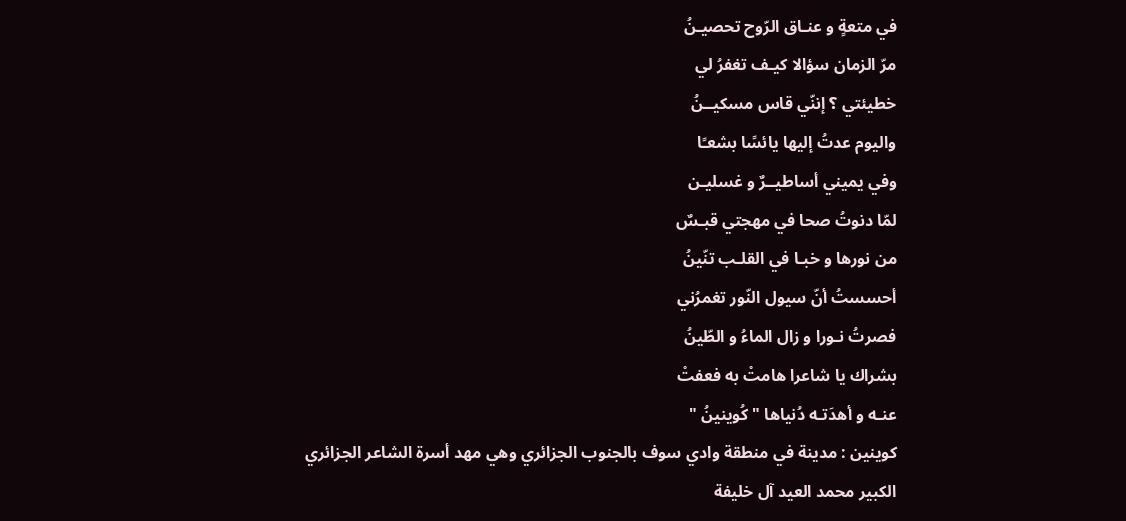في متعةٍ و عنـاق الرّوح تحصيـنُ
مرّ الزمان سؤالا كيـف تغفرُ لي
خطيئتي ؟ إننّي قاس مسكيــنُ
واليوم عدتُ إليها يائسًا بشعـًا
وفي يميني أساطيــرٌ و غسليـن
لمّا دنوتُ صحا في مهجتي قبـسٌ
من نورها و خبـا في القلـب تنّينُ
أحسستُ أنّ سيول النّور تغمرُني
فصرتُ نـورا و زال الماءُ و الطّينُ
بشراك يا شاعرا هامتْ به فعفتْ
عنـه و أهدَتـه دُنياها " كُوينينُ "
كوينين : مدينة في منطقة وادي سوف بالجنوب الجزائري وهي مهد أسرة الشاعر الجزائري الكبير محمد العيد آل خليفة